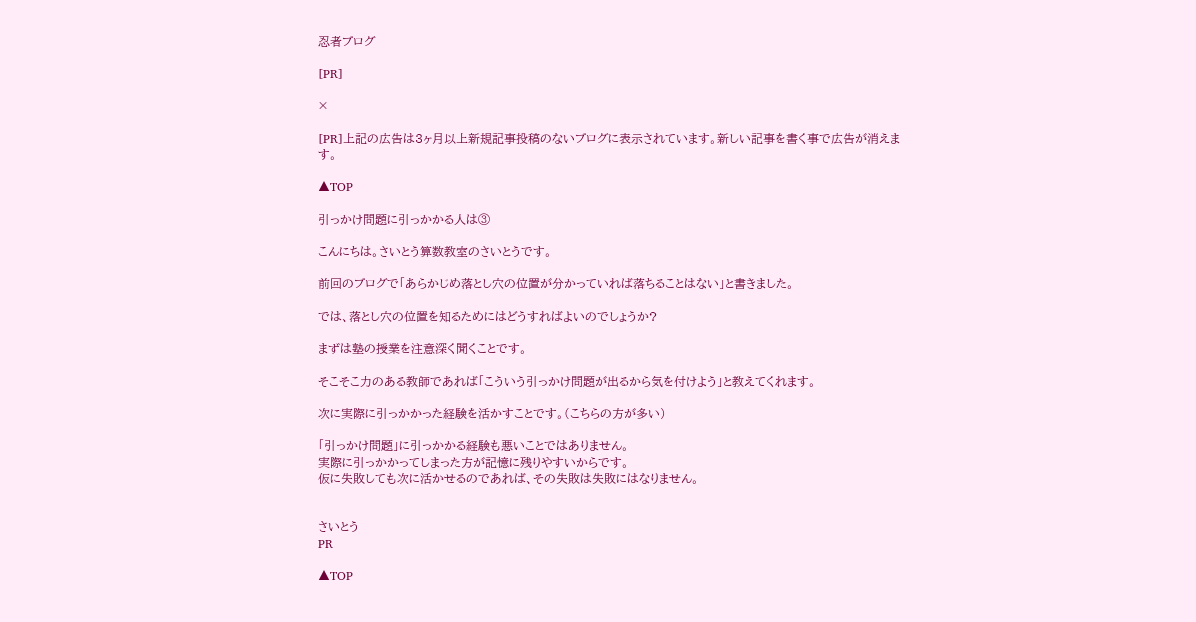忍者ブログ

[PR]

×

[PR]上記の広告は3ヶ月以上新規記事投稿のないブログに表示されています。新しい記事を書く事で広告が消えます。

▲TOP

引っかけ問題に引っかかる人は③

こんにちは。さいとう算数教室のさいとうです。

前回のブログで「あらかじめ落とし穴の位置が分かっていれば落ちることはない」と書きました。

では、落とし穴の位置を知るためにはどうすればよいのでしょうか?

まずは塾の授業を注意深く聞くことです。

そこそこ力のある教師であれば「こういう引っかけ問題が出るから気を付けよう」と教えてくれます。

次に実際に引っかかった経験を活かすことです。(こちらの方が多い)

「引っかけ問題」に引っかかる経験も悪いことではありません。
実際に引っかかってしまった方が記憶に残りやすいからです。
仮に失敗しても次に活かせるのであれば、その失敗は失敗にはなりません。


さいとう
PR

▲TOP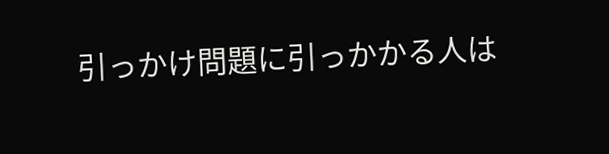引っかけ問題に引っかかる人は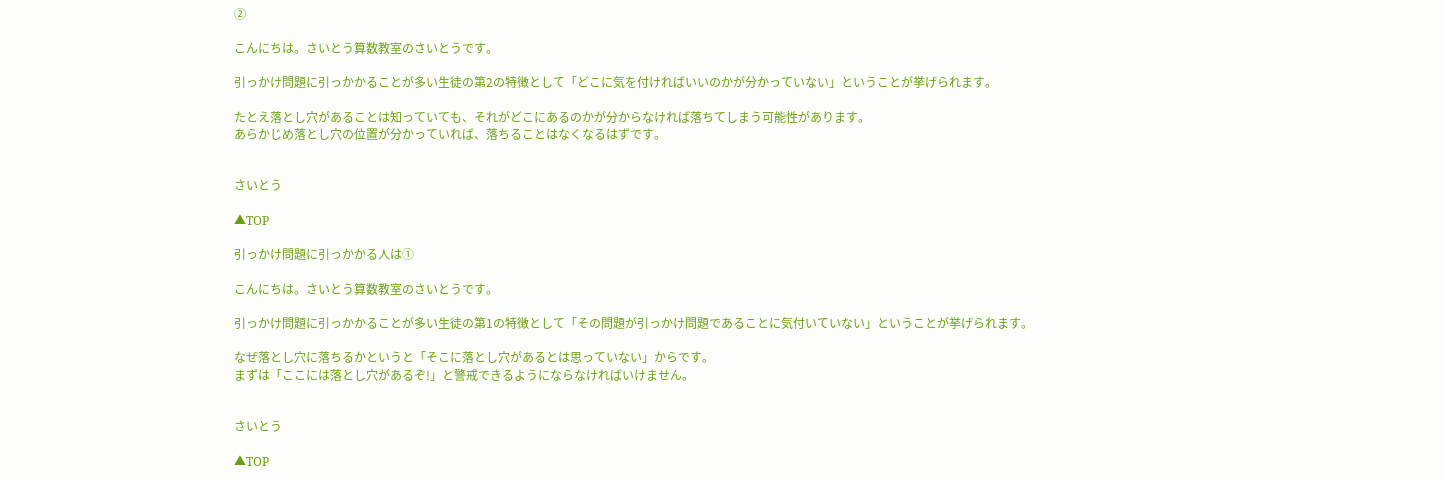②

こんにちは。さいとう算数教室のさいとうです。

引っかけ問題に引っかかることが多い生徒の第2の特徴として「どこに気を付ければいいのかが分かっていない」ということが挙げられます。

たとえ落とし穴があることは知っていても、それがどこにあるのかが分からなければ落ちてしまう可能性があります。
あらかじめ落とし穴の位置が分かっていれば、落ちることはなくなるはずです。


さいとう

▲TOP

引っかけ問題に引っかかる人は①

こんにちは。さいとう算数教室のさいとうです。

引っかけ問題に引っかかることが多い生徒の第1の特徴として「その問題が引っかけ問題であることに気付いていない」ということが挙げられます。

なぜ落とし穴に落ちるかというと「そこに落とし穴があるとは思っていない」からです。
まずは「ここには落とし穴があるぞ!」と警戒できるようにならなければいけません。


さいとう

▲TOP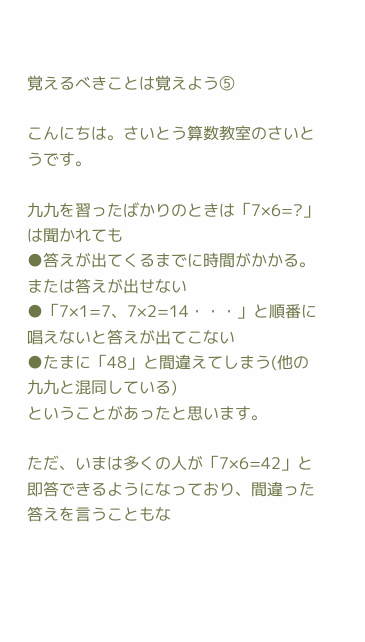覚えるべきことは覚えよう⑤

こんにちは。さいとう算数教室のさいとうです。

九九を習ったばかりのときは「7×6=?」は聞かれても
●答えが出てくるまでに時間がかかる。または答えが出せない
●「7×1=7、7×2=14・・・」と順番に唱えないと答えが出てこない
●たまに「48」と間違えてしまう(他の九九と混同している)
ということがあったと思います。

ただ、いまは多くの人が「7×6=42」と即答できるようになっており、間違った答えを言うこともな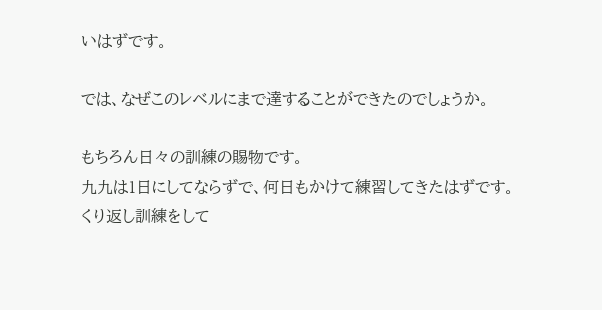いはずです。

では、なぜこのレベルにまで達することができたのでしょうか。

もちろん日々の訓練の賜物です。
九九は1日にしてならずで、何日もかけて練習してきたはずです。
くり返し訓練をして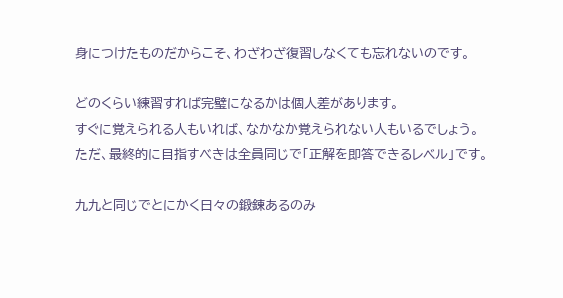身につけたものだからこそ、わざわざ復習しなくても忘れないのです。

どのくらい練習すれば完璧になるかは個人差があります。
すぐに覚えられる人もいれば、なかなか覚えられない人もいるでしょう。
ただ、最終的に目指すべきは全員同じで「正解を即答できるレベル」です。

九九と同じでとにかく日々の鍛錬あるのみ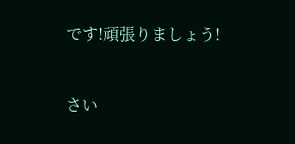です!頑張りましょう!


さい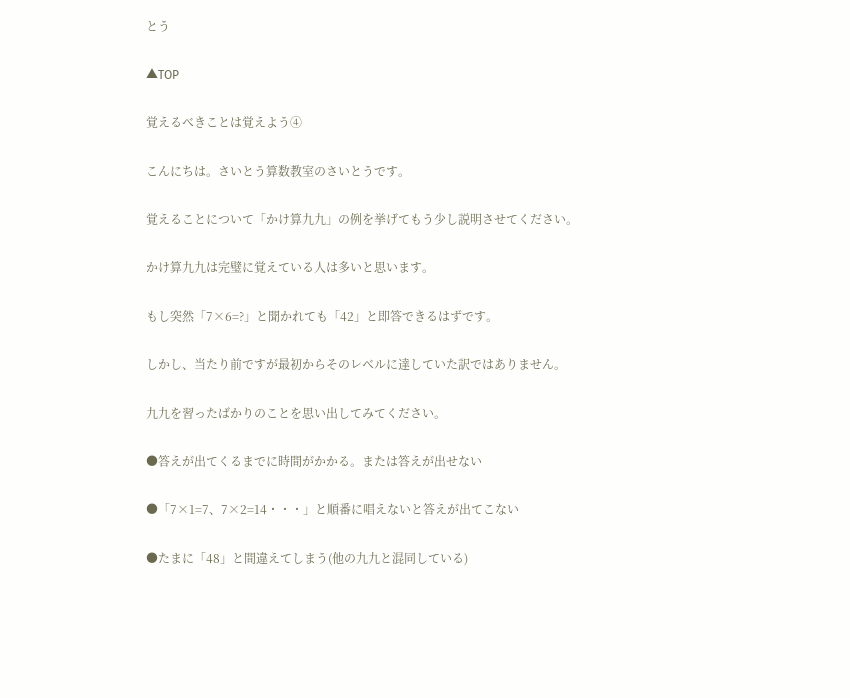とう

▲TOP

覚えるべきことは覚えよう④

こんにちは。さいとう算数教室のさいとうです。

覚えることについて「かけ算九九」の例を挙げてもう少し説明させてください。

かけ算九九は完璧に覚えている人は多いと思います。

もし突然「7×6=?」と聞かれても「42」と即答できるはずです。

しかし、当たり前ですが最初からそのレベルに達していた訳ではありません。

九九を習ったばかりのことを思い出してみてください。

●答えが出てくるまでに時間がかかる。または答えが出せない

●「7×1=7、7×2=14・・・」と順番に唱えないと答えが出てこない

●たまに「48」と間違えてしまう(他の九九と混同している)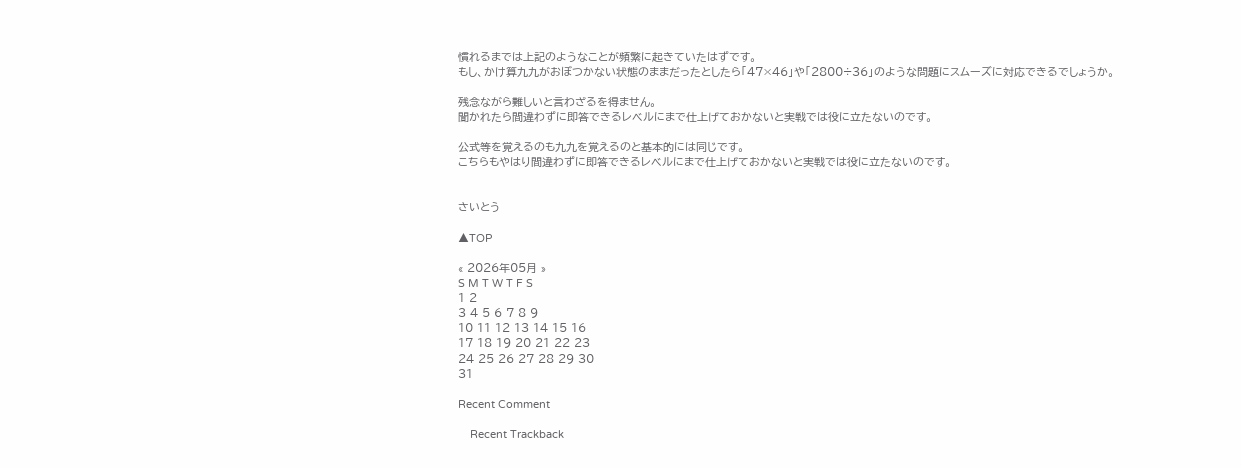慣れるまでは上記のようなことが頻繁に起きていたはずです。
もし、かけ算九九がおぼつかない状態のままだったとしたら「47×46」や「2800÷36」のような問題にスムーズに対応できるでしょうか。

残念ながら難しいと言わざるを得ません。
聞かれたら間違わずに即答できるレベルにまで仕上げておかないと実戦では役に立たないのです。

公式等を覚えるのも九九を覚えるのと基本的には同じです。
こちらもやはり間違わずに即答できるレベルにまで仕上げておかないと実戦では役に立たないのです。


さいとう

▲TOP

« 2026年05月 »
S M T W T F S
1 2
3 4 5 6 7 8 9
10 11 12 13 14 15 16
17 18 19 20 21 22 23
24 25 26 27 28 29 30
31

Recent Comment

    Recent Trackback